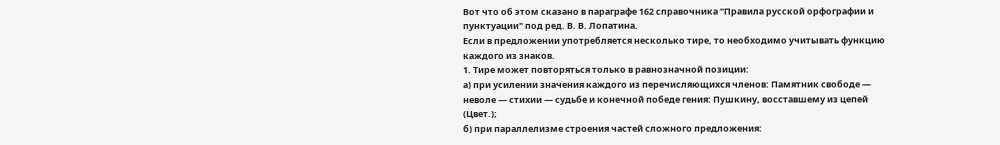Вот что об этом сказано в параграфе 162 справочника "Правила русской орфографии и пунктуации" под ред. В. В. Лопатина.
Если в предложении употребляется несколько тире, то необходимо учитывать функцию каждого из знаков.
1. Тире может повторяться только в равнозначной позиции:
а) при усилении значения каждого из перечисляющихся членов: Памятник свободе — неволе — стихии — судьбе и конечной победе гения: Пушкину, восставшему из цепей (Цвет.);
б) при параллелизме строения частей сложного предложения: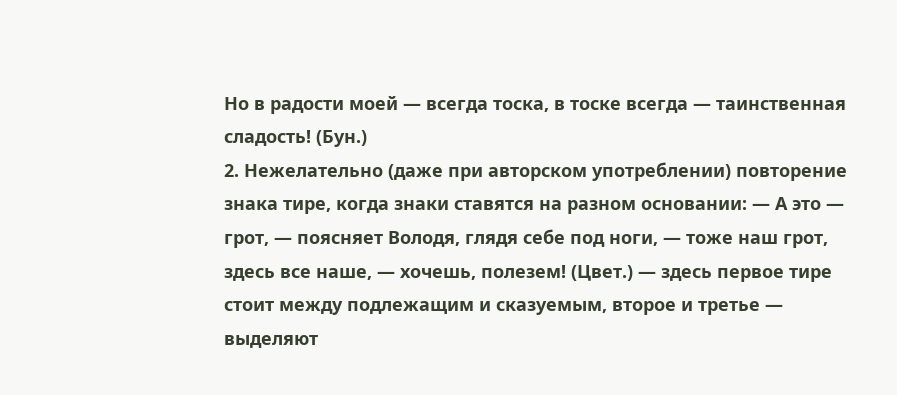Но в радости моей — всегда тоска, в тоске всегда — таинственная сладость! (Бун.)
2. Нежелательно (даже при авторском употреблении) повторение знака тире, когда знаки ставятся на разном основании: — А это — грот, — поясняет Володя, глядя себе под ноги, — тоже наш грот, здесь все наше, — хочешь, полезем! (Цвет.) — здесь первое тире стоит между подлежащим и сказуемым, второе и третье — выделяют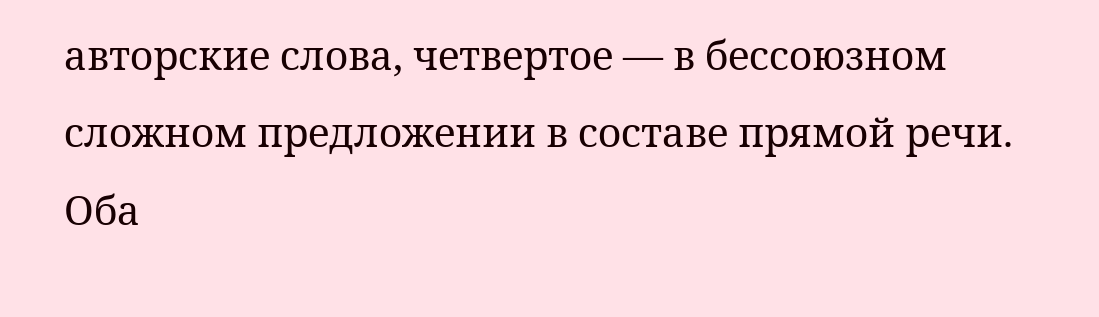авторские слова, четвертое — в бессоюзном сложном предложении в составе прямой речи.
Оба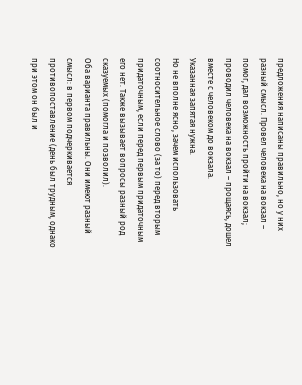предложения написаны правильно, но у них разный смысл. Провел человека на вокзал – помог, дал возможность пройти на вокзал; проводил человека на вокзал – прощаясь, дошел вместе с человеком до вокзала.
Указанная запятая нужна.
Но не вполне ясно, зачем использовать соотносительное слово (за то) перед вторым придаточным, если перед первым придаточным его нет. Также вызывает вопросы разный род сказуемых (помогла и позволил).
Оба варианта правильны. Они имеют разный смысл: в первом подчеркивается противопоставление (день был трудным, однако при этом он был и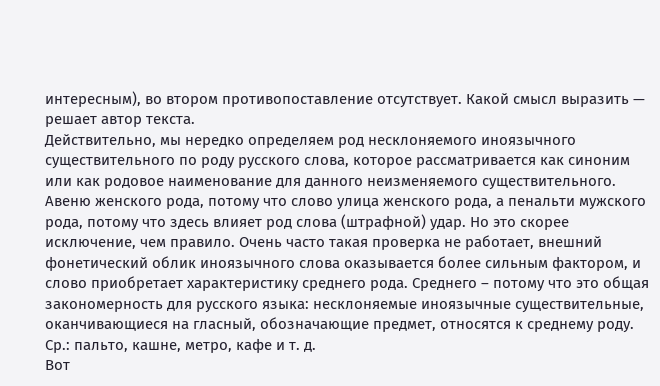интересным), во втором противопоставление отсутствует. Какой смысл выразить — решает автор текста.
Действительно, мы нередко определяем род несклоняемого иноязычного существительного по роду русского слова, которое рассматривается как синоним или как родовое наименование для данного неизменяемого существительного. Авеню женского рода, потому что слово улица женского рода, а пенальти мужского рода, потому что здесь влияет род слова (штрафной) удар. Но это скорее исключение, чем правило. Очень часто такая проверка не работает, внешний фонетический облик иноязычного слова оказывается более сильным фактором, и слово приобретает характеристику среднего рода. Среднего – потому что это общая закономерность для русского языка: несклоняемые иноязычные существительные, оканчивающиеся на гласный, обозначающие предмет, относятся к среднему роду. Ср.: пальто, кашне, метро, кафе и т. д.
Вот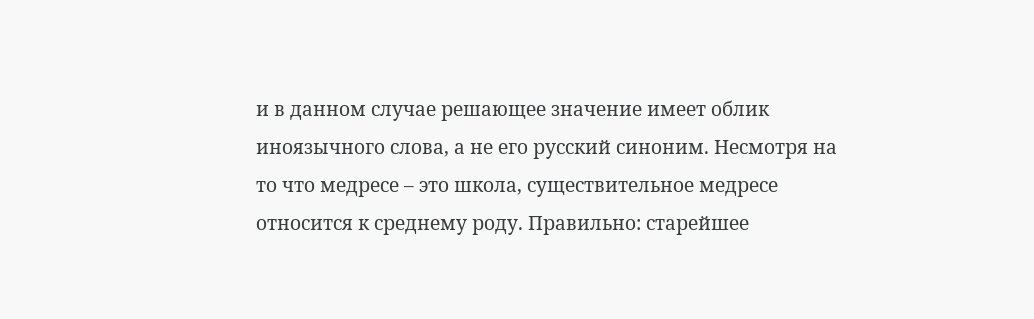и в данном случае решающее значение имеет облик иноязычного слова, а не его русский синоним. Несмотря на то что медресе – это школа, существительное медресе относится к среднему роду. Правильно: старейшее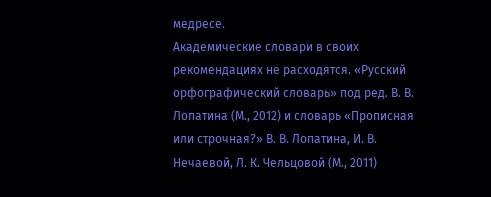медресе.
Академические словари в своих рекомендациях не расходятся. «Русский орфографический словарь» под ред. В. В. Лопатина (М., 2012) и словарь «Прописная или строчная?» В. В. Лопатина, И. В. Нечаевой, Л. К. Чельцовой (М., 2011)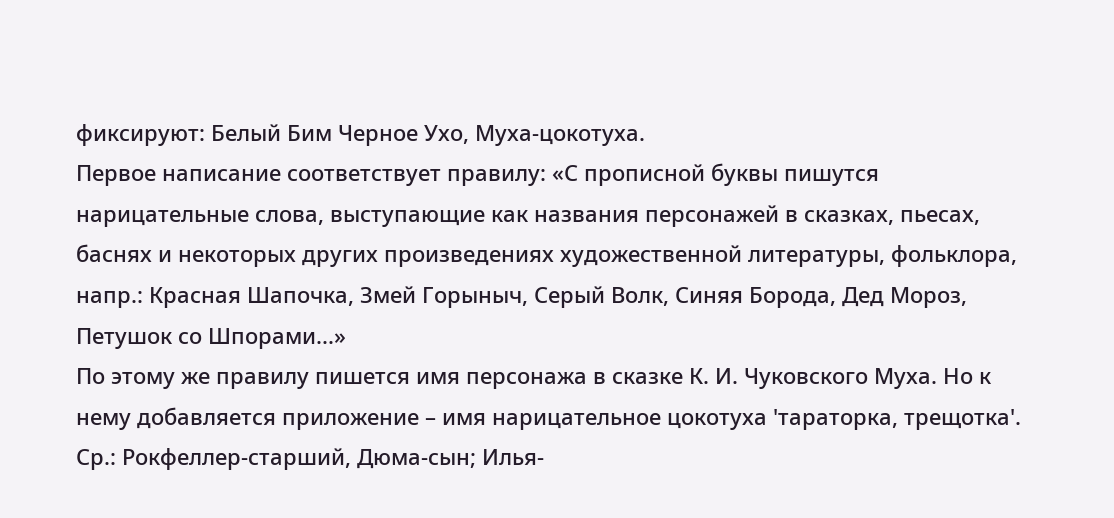фиксируют: Белый Бим Черное Ухо, Муха-цокотуха.
Первое написание соответствует правилу: «С прописной буквы пишутся нарицательные слова, выступающие как названия персонажей в сказках, пьесах, баснях и некоторых других произведениях художественной литературы, фольклора, напр.: Красная Шапочка, Змей Горыныч, Серый Волк, Синяя Борода, Дед Мороз, Петушок со Шпорами...»
По этому же правилу пишется имя персонажа в сказке К. И. Чуковского Муха. Но к нему добавляется приложение – имя нарицательное цокотуха 'тараторка, трещотка'. Ср.: Рокфеллер-старший, Дюма-сын; Илья-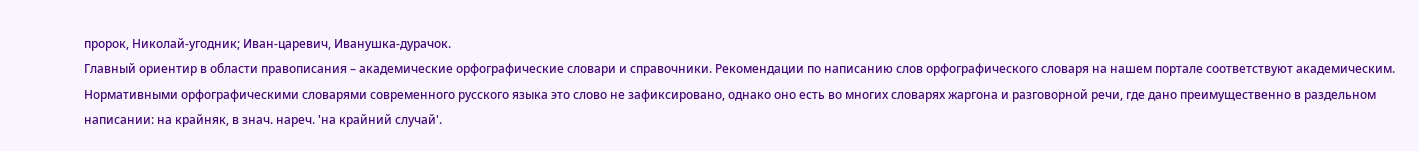пророк, Николай-угодник; Иван-царевич, Иванушка-дурачок.
Главный ориентир в области правописания – академические орфографические словари и справочники. Рекомендации по написанию слов орфографического словаря на нашем портале соответствуют академическим.
Нормативными орфографическими словарями современного русского языка это слово не зафиксировано, однако оно есть во многих словарях жаргона и разговорной речи, где дано преимущественно в раздельном написании: на крайняк, в знач. нареч. 'на крайний случай'.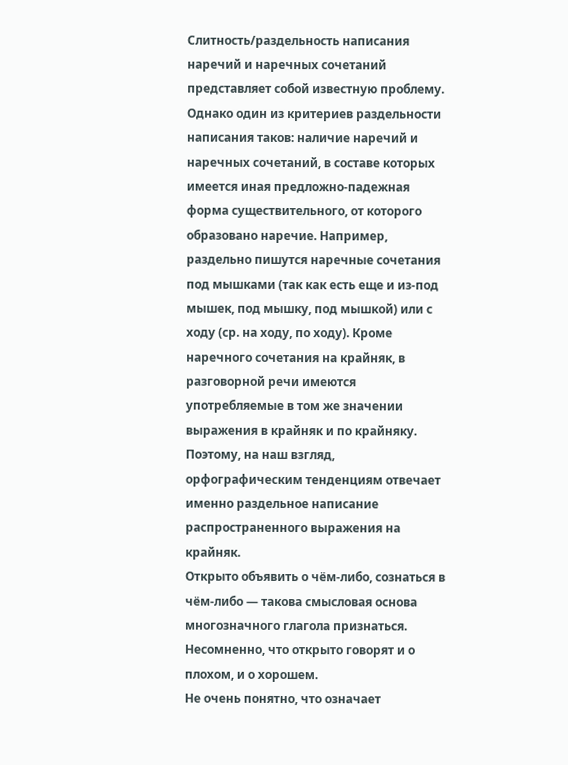Слитность/раздельность написания наречий и наречных сочетаний представляет собой известную проблему. Однако один из критериев раздельности написания таков: наличие наречий и наречных сочетаний, в составе которых имеется иная предложно-падежная форма существительного, от которого образовано наречие. Например, раздельно пишутся наречные сочетания под мышками (так как есть еще и из-под мышек, под мышку, под мышкой) или с ходу (ср. на ходу, по ходу). Кроме наречного сочетания на крайняк, в разговорной речи имеются употребляемые в том же значении выражения в крайняк и по крайняку. Поэтому, на наш взгляд, орфографическим тенденциям отвечает именно раздельное написание распространенного выражения на крайняк.
Открыто объявить о чём-либо, сознаться в чём-либо — такова смысловая основа многозначного глагола признаться. Несомненно, что открыто говорят и о плохом, и о хорошем.
Не очень понятно, что означает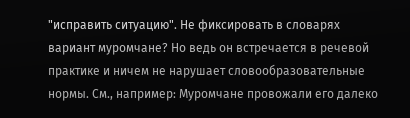"исправить ситуацию". Не фиксировать в словарях вариант муромчане? Но ведь он встречается в речевой практике и ничем не нарушает словообразовательные нормы. См., например: Муромчане провожали его далеко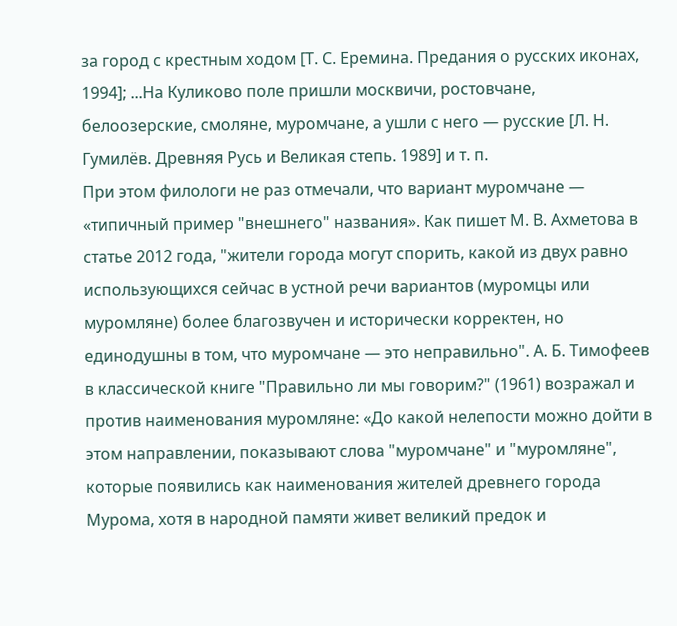за город с крестным ходом [Т. С. Еремина. Предания о русских иконах, 1994]; ...На Куликово поле пришли москвичи, ростовчане, белоозерские, смоляне, муромчане, а ушли с него — русские [Л. Н. Гумилёв. Древняя Русь и Великая степь. 1989] и т. п.
При этом филологи не раз отмечали, что вариант муромчане — «типичный пример "внешнего" названия». Как пишет М. В. Ахметова в статье 2012 года, "жители города могут спорить, какой из двух равно использующихся сейчас в устной речи вариантов (муромцы или муромляне) более благозвучен и исторически корректен, но единодушны в том, что муромчане — это неправильно". А. Б. Тимофеев в классической книге "Правильно ли мы говорим?" (1961) возражал и против наименования муромляне: «До какой нелепости можно дойти в этом направлении, показывают слова "муромчане" и "муромляне", которые появились как наименования жителей древнего города Мурома, хотя в народной памяти живет великий предок и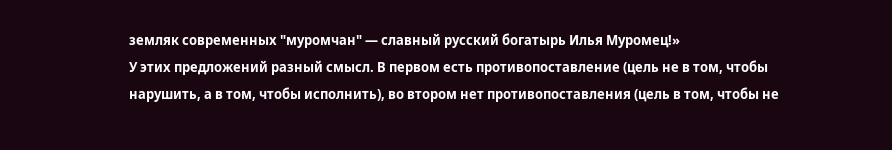земляк современных "муромчан" — славный русский богатырь Илья Муромец!»
У этих предложений разный смысл. В первом есть противопоставление (цель не в том, чтобы нарушить, а в том, чтобы исполнить), во втором нет противопоставления (цель в том, чтобы не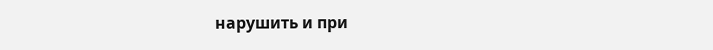нарушить и при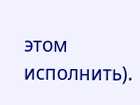этом исполнить).